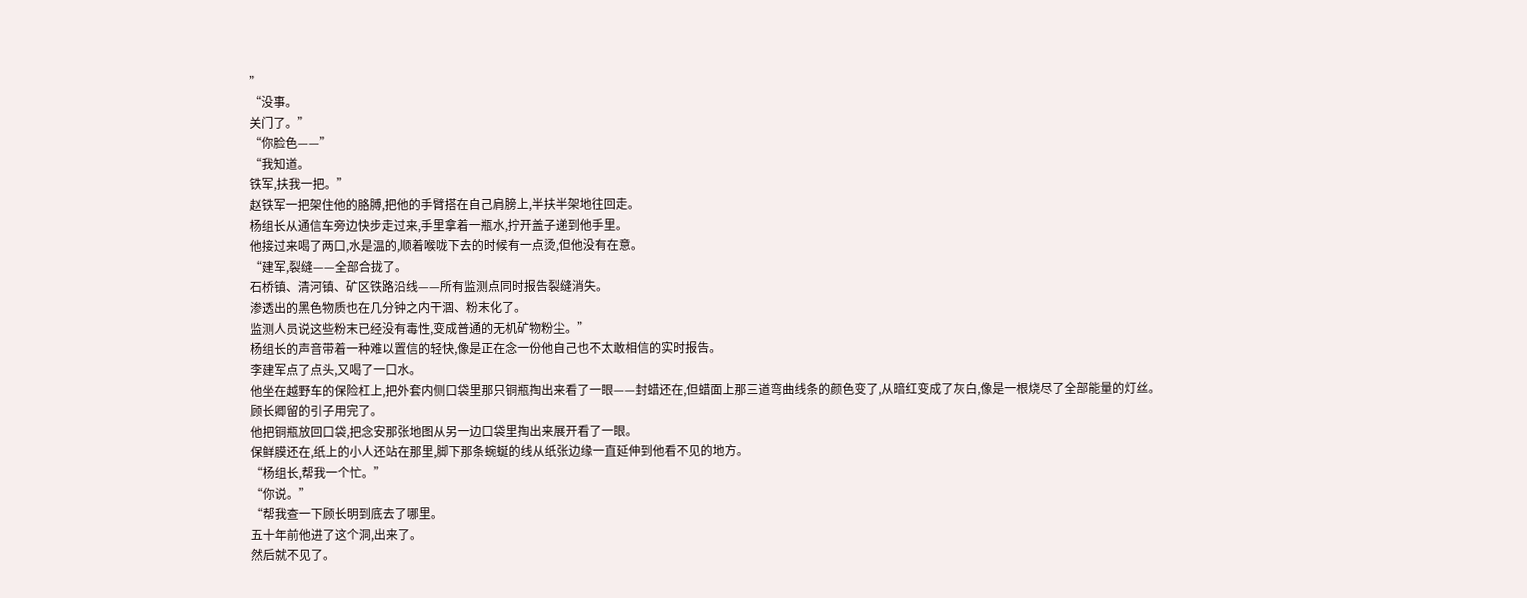”
“没事。
关门了。”
“你脸色——”
“我知道。
铁军,扶我一把。”
赵铁军一把架住他的胳膊,把他的手臂搭在自己肩膀上,半扶半架地往回走。
杨组长从通信车旁边快步走过来,手里拿着一瓶水,拧开盖子递到他手里。
他接过来喝了两口,水是温的,顺着喉咙下去的时候有一点烫,但他没有在意。
“建军,裂缝——全部合拢了。
石桥镇、清河镇、矿区铁路沿线——所有监测点同时报告裂缝消失。
渗透出的黑色物质也在几分钟之内干涸、粉末化了。
监测人员说这些粉末已经没有毒性,变成普通的无机矿物粉尘。”
杨组长的声音带着一种难以置信的轻快,像是正在念一份他自己也不太敢相信的实时报告。
李建军点了点头,又喝了一口水。
他坐在越野车的保险杠上,把外套内侧口袋里那只铜瓶掏出来看了一眼——封蜡还在,但蜡面上那三道弯曲线条的颜色变了,从暗红变成了灰白,像是一根烧尽了全部能量的灯丝。
顾长卿留的引子用完了。
他把铜瓶放回口袋,把念安那张地图从另一边口袋里掏出来展开看了一眼。
保鲜膜还在,纸上的小人还站在那里,脚下那条蜿蜒的线从纸张边缘一直延伸到他看不见的地方。
“杨组长,帮我一个忙。”
“你说。”
“帮我查一下顾长明到底去了哪里。
五十年前他进了这个洞,出来了。
然后就不见了。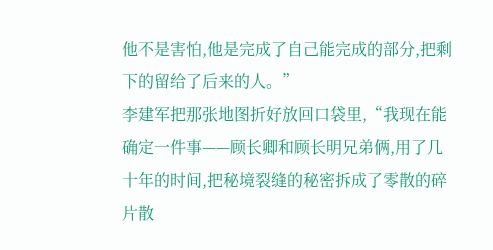他不是害怕,他是完成了自己能完成的部分,把剩下的留给了后来的人。”
李建军把那张地图折好放回口袋里,“我现在能确定一件事——顾长卿和顾长明兄弟俩,用了几十年的时间,把秘境裂缝的秘密拆成了零散的碎片散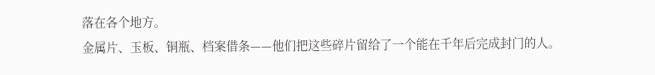落在各个地方。
金属片、玉板、铜瓶、档案借条——他们把这些碎片留给了一个能在千年后完成封门的人。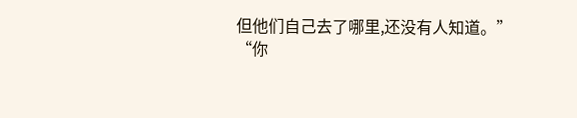但他们自己去了哪里,还没有人知道。”
“你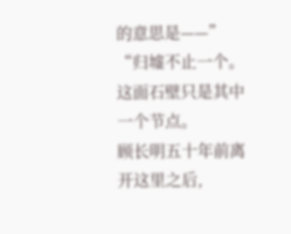的意思是——”
“归墟不止一个。
这面石壁只是其中一个节点。
顾长明五十年前离开这里之后,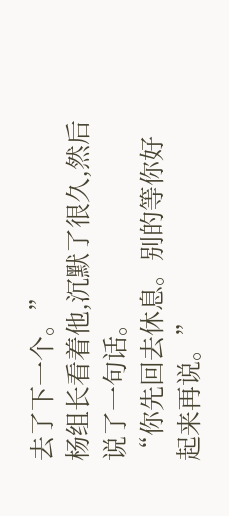去了下一个。”
杨组长看着他,沉默了很久,然后说了一句话。
“你先回去休息。别的等你好起来再说。”